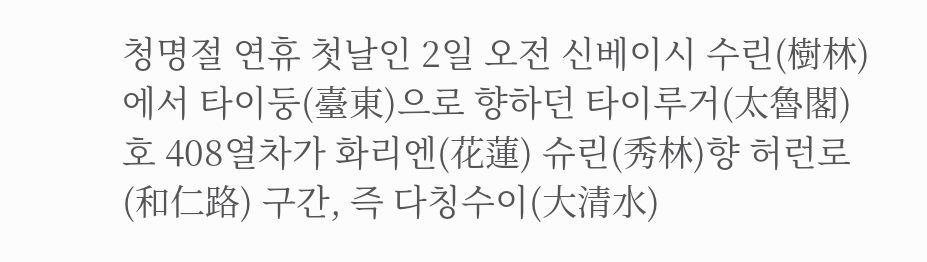청명절 연휴 첫날인 2일 오전 신베이시 수린(樹林)에서 타이둥(臺東)으로 향하던 타이루거(太魯閣)호 408열차가 화리엔(花蓮) 슈린(秀林)향 허런로(和仁路) 구간, 즉 다칭수이(大清水)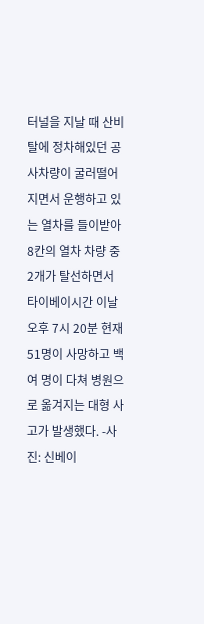터널을 지날 때 산비탈에 정차해있던 공사차량이 굴러떨어지면서 운행하고 있는 열차를 들이받아 8칸의 열차 차량 중 2개가 탈선하면서 타이베이시간 이날 오후 7시 20분 현재 51명이 사망하고 백여 명이 다쳐 병원으로 옮겨지는 대형 사고가 발생했다. -사진: 신베이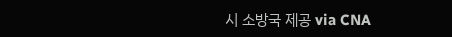시 소방국 제공 via CNA